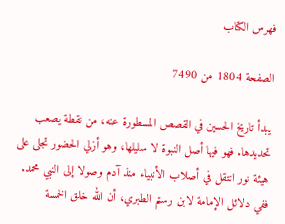فهرس الكتاب

الصفحة 1804 من 7490

يبدأ تاريخ الحسين في القصص المسطورة عنه، من نقطة يصعب تحديدها. فهو فيها أصل النبوة لا سليلها، وهو أزلي الحضور تجلى على هيئة نور انتقل في أصلاب الأنبياء منذ آدم وصولا إلى النبي محمد. ففي دلائل الإمامة لابن رستم الطبري، أن الله خلق الخمسة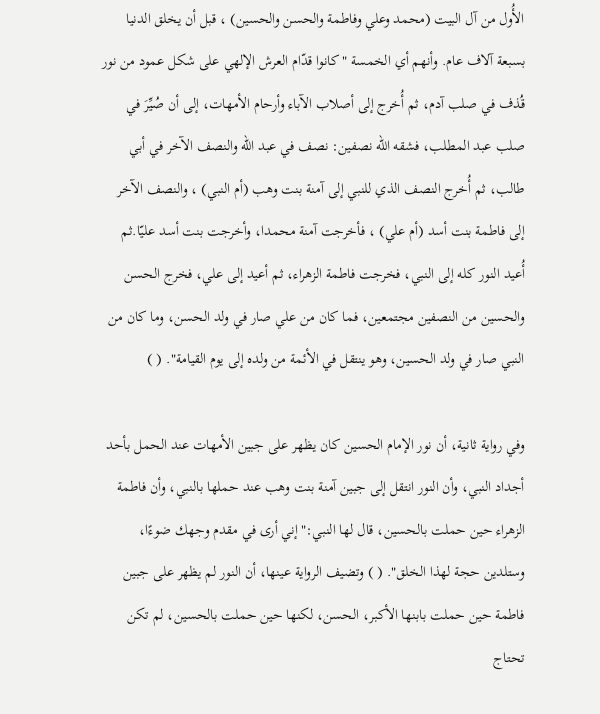الأُول من آل البيت (محمد وعلي وفاطمة والحسن والحسين) ، قبل أن يخلق الدنيا بسبعة آلاف عام. وأنهم أي الخمسة "كانوا قدّام العرش الإلهي على شكل عمود من نور قُذف في صلب آدم، ثم أُخرج إلى أصلاب الآباء وأرحام الأمهات، إلى أن صُيِّرَ في صلب عبد المطلب، فشقه الله نصفين: نصف في عبد الله والنصف الآخر في أبي طالب، ثم أُخرج النصف الذي للنبي إلى آمنة بنت وهب (أم النبي) ، والنصف الآخر إلى فاطمة بنت أسد (أم علي) ، فأخرجت آمنة محمدا، وأخرجت بنت أسد عليّا.ثم أُعيد النور كله إلى النبي، فخرجت فاطمة الزهراء، ثم أعيد إلى علي، فخرج الحسن والحسين من النصفين مجتمعين، فما كان من علي صار في ولد الحسن، وما كان من النبي صار في ولد الحسين، وهو ينتقل في الأئمة من ولده إلى يوم القيامة". ( )

وفي رواية ثانية، أن نور الإمام الحسين كان يظهر على جبين الأمهات عند الحمل بأحد أجداد النبي، وأن النور انتقل إلى جبين آمنة بنت وهب عند حملها بالنبي، وأن فاطمة الزهراء حين حملت بالحسين، قال لها النبي:"إني أرى في مقدم وجهك ضوءًا، وستلدين حجة لهذا الخلق". ( ) وتضيف الرواية عينها، أن النور لم يظهر على جبين فاطمة حين حملت بابنها الأكبر، الحسن، لكنها حين حملت بالحسين، لم تكن تحتاج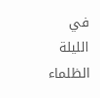في الليلة الظلماء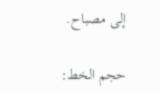إلى مصباح.

حجم الخط: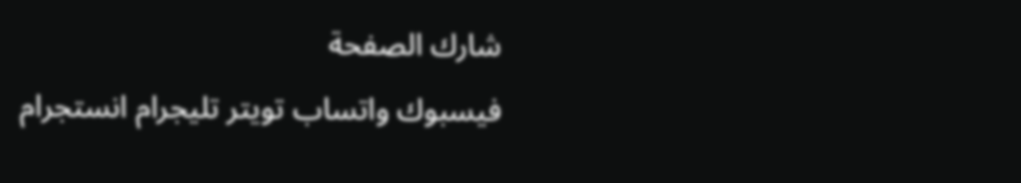شارك الصفحة
فيسبوك واتساب تويتر تليجرام انستجرام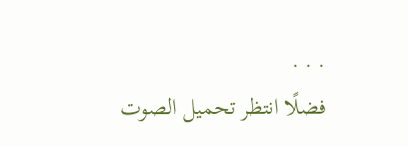. . .
فضلًا انتظر تحميل الصوت